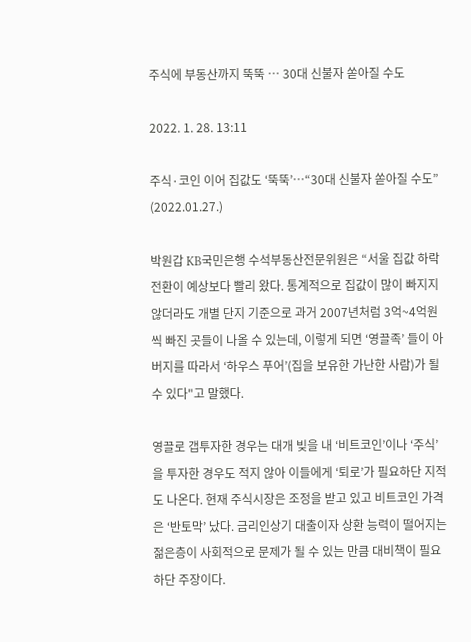주식에 부동산까지 뚝뚝 … 30대 신불자 쏟아질 수도

2022. 1. 28. 13:11

주식·코인 이어 집값도 ‘뚝뚝’…“30대 신불자 쏟아질 수도” (2022.01.27.)

박원갑 KB국민은행 수석부동산전문위원은 “서울 집값 하락전환이 예상보다 빨리 왔다. 통계적으로 집값이 많이 빠지지 않더라도 개별 단지 기준으로 과거 2007년처럼 3억~4억원씩 빠진 곳들이 나올 수 있는데, 이렇게 되면 ‘영끌족’ 들이 아버지를 따라서 ‘하우스 푸어’(집을 보유한 가난한 사람)가 될 수 있다"고 말했다.

영끌로 갭투자한 경우는 대개 빚을 내 ‘비트코인’이나 ‘주식’을 투자한 경우도 적지 않아 이들에게 ‘퇴로’가 필요하단 지적도 나온다. 현재 주식시장은 조정을 받고 있고 비트코인 가격은 ‘반토막’ 났다. 금리인상기 대출이자 상환 능력이 떨어지는 젊은층이 사회적으로 문제가 될 수 있는 만큼 대비책이 필요하단 주장이다.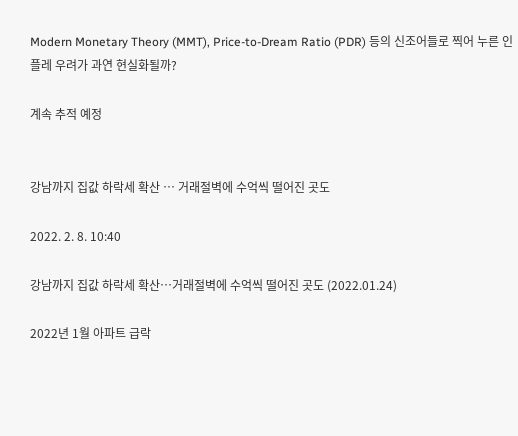Modern Monetary Theory (MMT), Price-to-Dream Ratio (PDR) 등의 신조어들로 찍어 누른 인플레 우려가 과연 현실화될까?

계속 추적 예정


강남까지 집값 하락세 확산 … 거래절벽에 수억씩 떨어진 곳도

2022. 2. 8. 10:40

강남까지 집값 하락세 확산…거래절벽에 수억씩 떨어진 곳도 (2022.01.24)

2022년 1월 아파트 급락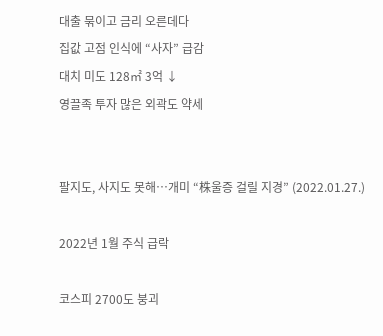대출 묶이고 금리 오른데다
집값 고점 인식에 “사자” 급감
대치 미도 128㎡ 3억 ↓
영끌족 투자 많은 외곽도 약세


팔지도, 사지도 못해…개미 “株울증 걸릴 지경” (2022.01.27.)

2022년 1월 주식 급락

코스피 2700도 붕괴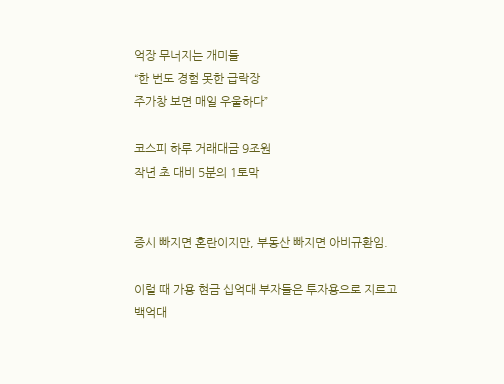억장 무너지는 개미들
“한 번도 경험 못한 급락장
주가창 보면 매일 우울하다”

코스피 하루 거래대금 9조원
작년 초 대비 5분의 1토막


증시 빠지면 혼란이지만, 부동산 빠지면 아비규환임.

이럴 때 가용 현금 십억대 부자들은 투자용으로 지르고 백억대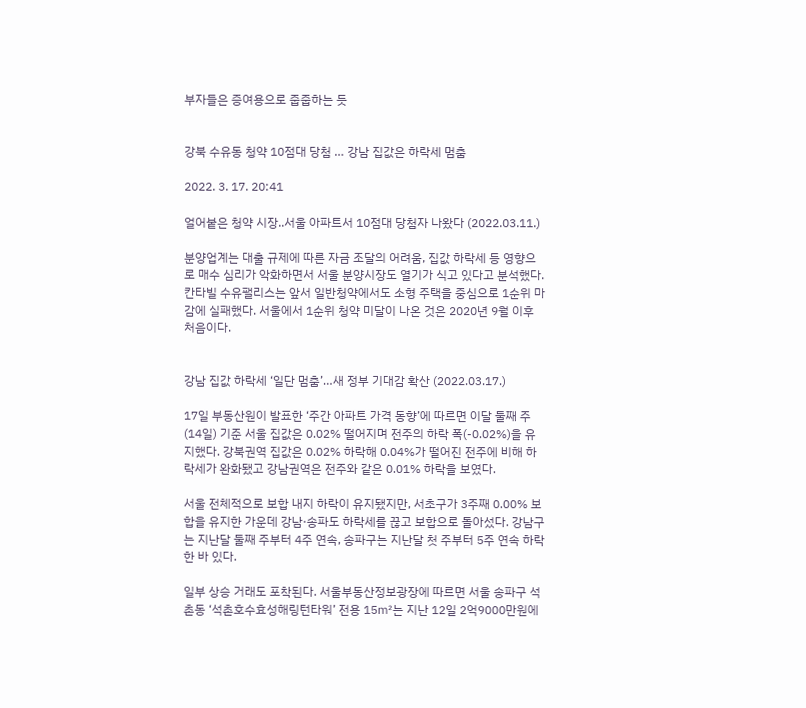부자들은 증여용으로 줍줍하는 듯


강북 수유동 청약 10점대 당첨 … 강남 집값은 하락세 멈춤

2022. 3. 17. 20:41

얼어붙은 청약 시장..서울 아파트서 10점대 당첨자 나왔다 (2022.03.11.)

분양업계는 대출 규제에 따른 자금 조달의 어려움, 집값 하락세 등 영향으로 매수 심리가 악화하면서 서울 분양시장도 열기가 식고 있다고 분석했다. 칸타빌 수유팰리스는 앞서 일반청약에서도 소형 주택을 중심으로 1순위 마감에 실패했다. 서울에서 1순위 청약 미달이 나온 것은 2020년 9월 이후 처음이다.


강남 집값 하락세 ‘일단 멈춤’…새 정부 기대감 확산 (2022.03.17.)

17일 부동산원이 발표한 ‘주간 아파트 가격 동향’에 따르면 이달 둘째 주(14일) 기준 서울 집값은 0.02% 떨어지며 전주의 하락 폭(-0.02%)을 유지했다. 강북권역 집값은 0.02% 하락해 0.04%가 떨어진 전주에 비해 하락세가 완화됐고 강남권역은 전주와 같은 0.01% 하락을 보였다.

서울 전체적으로 보합 내지 하락이 유지됐지만, 서초구가 3주째 0.00% 보합을 유지한 가운데 강남·송파도 하락세를 끊고 보합으로 돌아섰다. 강남구는 지난달 둘째 주부터 4주 연속, 송파구는 지난달 첫 주부터 5주 연속 하락한 바 있다.

일부 상승 거래도 포착된다. 서울부동산정보광장에 따르면 서울 송파구 석촌동 ‘석촌호수효성해링턴타워’ 전용 15㎡는 지난 12일 2억9000만원에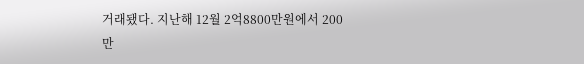거래됐다. 지난해 12월 2억8800만원에서 200만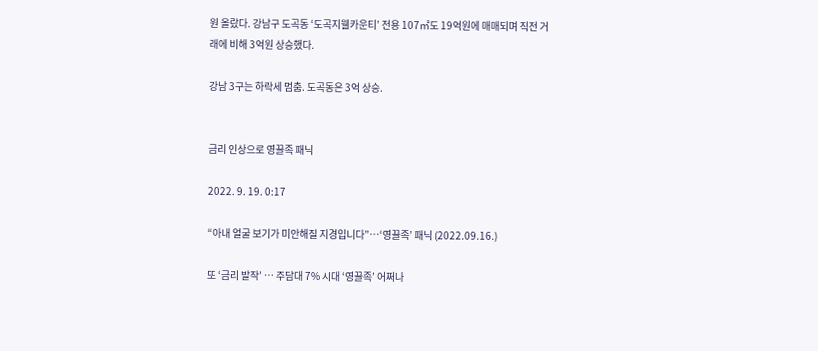원 올랐다. 강남구 도곡동 ‘도곡지웰카운티’ 전용 107㎡도 19억원에 매매되며 직전 거래에 비해 3억원 상승했다.

강남 3구는 하락세 멈춤. 도곡동은 3억 상승.


금리 인상으로 영끌족 패닉

2022. 9. 19. 0:17

“아내 얼굴 보기가 미안해질 지경입니다”…‘영끌족’ 패닉 (2022.09.16.)

또 ‘금리 발작’ … 주담대 7% 시대 ‘영끌족’ 어쩌나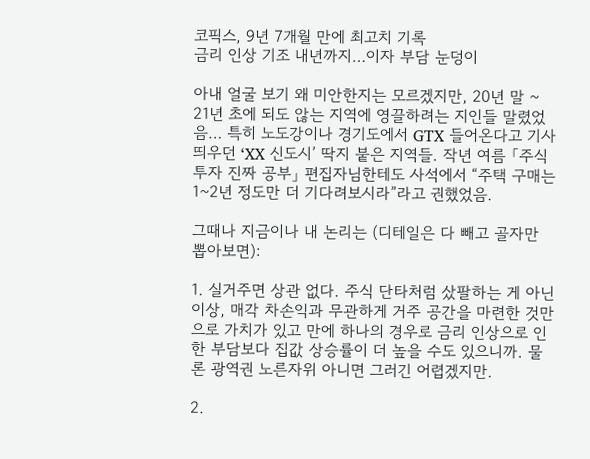코픽스, 9년 7개월 만에 최고치 기록
금리 인상 기조 내년까지…이자 부담 눈덩이

아내 얼굴 보기 왜 미안한지는 모르겠지만, 20년 말 ~ 21년 초에 되도 않는 지역에 영끌하려는 지인들 말렸었음… 특히 노도강이나 경기도에서 GTX 들어온다고 기사 띄우던 ‘XX 신도시’ 딱지 붙은 지역들. 작년 여름 「주식투자 진짜 공부」 편집자님한테도 사석에서 “주택 구매는 1~2년 정도만 더 기다려보시라”라고 권했었음.

그때나 지금이나 내 논리는 (디테일은 다 빼고 골자만 뽑아보면):

1. 실거주면 상관 없다. 주식 단타처럼 샀팔하는 게 아닌 이상, 매각 차손익과 무관하게 거주 공간을 마련한 것만으로 가치가 있고 만에 하나의 경우로 금리 인상으로 인한 부담보다 집값 상승률이 더 높을 수도 있으니까. 물론 광역권 노른자위 아니면 그러긴 어렵겠지만.

2.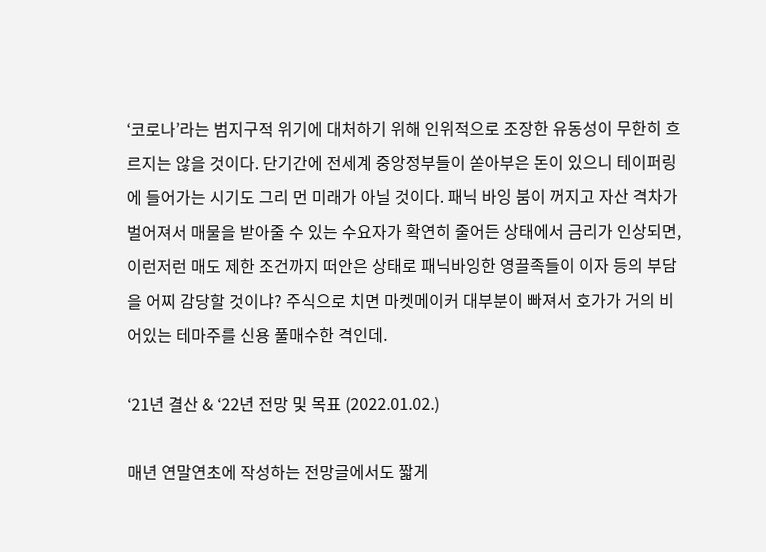‘코로나’라는 범지구적 위기에 대처하기 위해 인위적으로 조장한 유동성이 무한히 흐르지는 않을 것이다. 단기간에 전세계 중앙정부들이 쏟아부은 돈이 있으니 테이퍼링에 들어가는 시기도 그리 먼 미래가 아닐 것이다. 패닉 바잉 붐이 꺼지고 자산 격차가 벌어져서 매물을 받아줄 수 있는 수요자가 확연히 줄어든 상태에서 금리가 인상되면, 이런저런 매도 제한 조건까지 떠안은 상태로 패닉바잉한 영끌족들이 이자 등의 부담을 어찌 감당할 것이냐? 주식으로 치면 마켓메이커 대부분이 빠져서 호가가 거의 비어있는 테마주를 신용 풀매수한 격인데.

‘21년 결산 & ‘22년 전망 및 목표 (2022.01.02.)

매년 연말연초에 작성하는 전망글에서도 짧게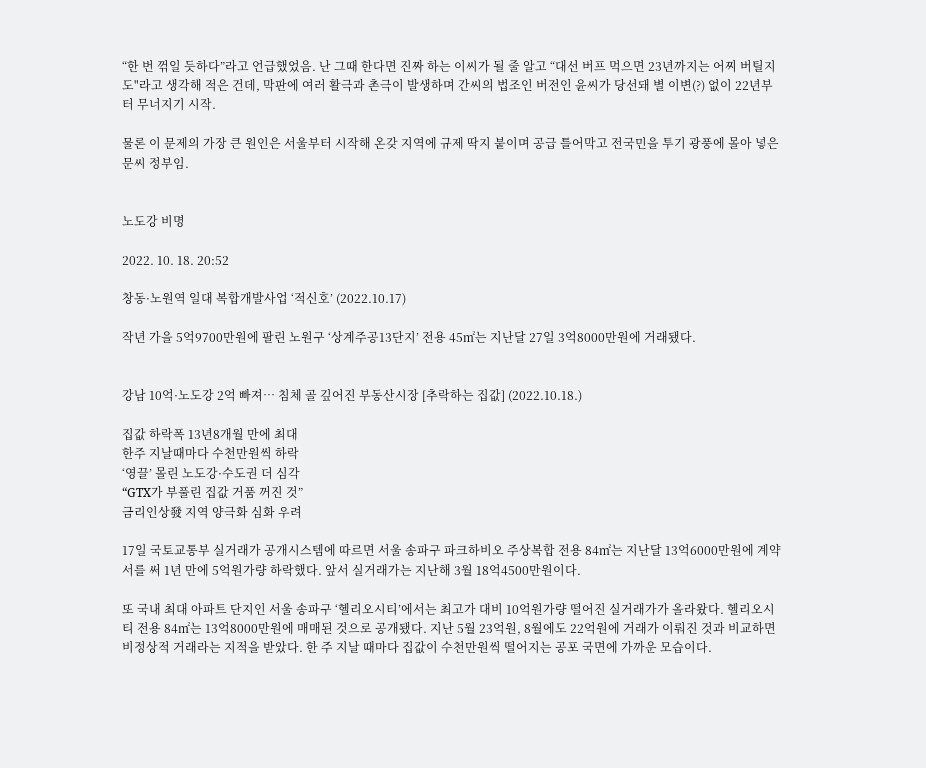“한 번 꺾일 듯하다”라고 언급했었음. 난 그때 한다면 진짜 하는 이씨가 될 줄 알고 “대선 버프 먹으면 23년까지는 어찌 버틸지도"라고 생각해 적은 건데, 막판에 여러 활극과 촌극이 발생하며 간씨의 법조인 버전인 윤씨가 당선돼 별 이변(?) 없이 22년부터 무너지기 시작.

물론 이 문제의 가장 큰 원인은 서울부터 시작해 온갖 지역에 규제 딱지 붙이며 공급 틀어막고 전국민을 투기 광풍에 몰아 넣은 문씨 정부임.


노도강 비명

2022. 10. 18. 20:52

창동·노원역 일대 복합개발사업 ‘적신호’ (2022.10.17)

작년 가을 5억9700만원에 팔린 노원구 ‘상계주공13단지’ 전용 45㎡는 지난달 27일 3억8000만원에 거래됐다.


강남 10억·노도강 2억 빠져… 침체 골 깊어진 부동산시장 [추락하는 집값] (2022.10.18.)

집값 하락폭 13년8개월 만에 최대
한주 지날때마다 수천만원씩 하락
‘영끌’ 몰린 노도강·수도권 더 심각
“GTX가 부풀린 집값 거품 꺼진 것”
금리인상發 지역 양극화 심화 우려

17일 국토교통부 실거래가 공개시스템에 따르면 서울 송파구 파크하비오 주상복합 전용 84㎡는 지난달 13억6000만원에 계약서를 써 1년 만에 5억원가량 하락했다. 앞서 실거래가는 지난해 3월 18억4500만원이다.

또 국내 최대 아파트 단지인 서울 송파구 ‘헬리오시티’에서는 최고가 대비 10억원가량 떨어진 실거래가가 올라왔다. 헬리오시티 전용 84㎡는 13억8000만원에 매매된 것으로 공개됐다. 지난 5월 23억원, 8월에도 22억원에 거래가 이뤄진 것과 비교하면 비정상적 거래라는 지적을 받았다. 한 주 지날 때마다 집값이 수천만원씩 떨어지는 공포 국면에 가까운 모습이다.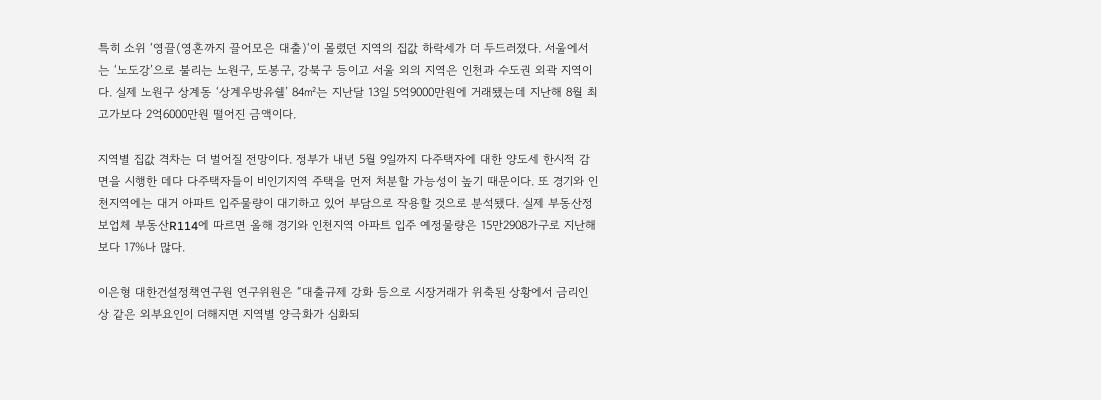특히 소위 ‘영끌(영혼까지 끌어모은 대출)‘이 몰렸던 지역의 집값 하락세가 더 두드러졌다. 서울에서는 ‘노도강’으로 불리는 노원구, 도봉구, 강북구 등이고 서울 외의 지역은 인천과 수도권 외곽 지역이다. 실제 노원구 상계동 ‘상계우방유쉘’ 84㎡는 지난달 13일 5억9000만원에 거래됐는데 지난해 8월 최고가보다 2억6000만원 떨어진 금액이다.

지역별 집값 격차는 더 벌어질 전망이다. 정부가 내년 5월 9일까지 다주택자에 대한 양도세 한시적 감면을 시행한 데다 다주택자들이 비인기지역 주택을 먼저 처분할 가능성이 높기 때문이다. 또 경기와 인천지역에는 대거 아파트 입주물량이 대기하고 있어 부담으로 작용할 것으로 분석됐다. 실제 부동산정보업체 부동산R114에 따르면 올해 경기와 인천지역 아파트 입주 예정물량은 15만2908가구로 지난해보다 17%나 많다.

이은형 대한건설정책연구원 연구위원은 “대출규제 강화 등으로 시장거래가 위축된 상황에서 금리인상 같은 외부요인이 더해지면 지역별 양극화가 심화되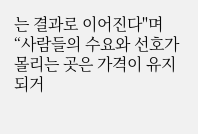는 결과로 이어진다"며 “사람들의 수요와 선호가 몰리는 곳은 가격이 유지되거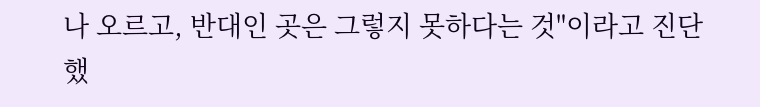나 오르고, 반대인 곳은 그렇지 못하다는 것"이라고 진단했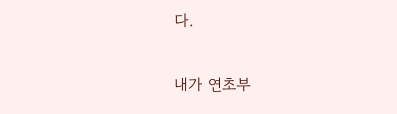다.

내가 연초부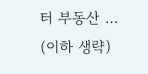터 부동산 … (이하 생략)